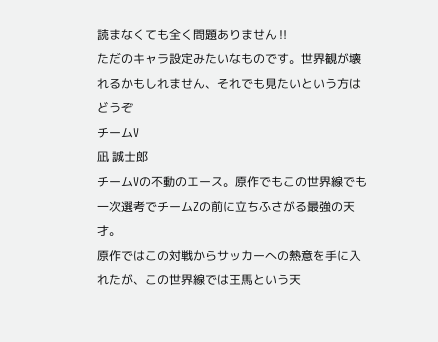読まなくても全く問題ありません‼
ただのキャラ設定みたいなものです。世界観が壊れるかもしれません、それでも見たいという方はどうぞ
チームV
凪 誠士郎
チームVの不動のエース。原作でもこの世界線でも一次選考でチームZの前に立ちふさがる最強の天才。
原作ではこの対戦からサッカーへの熱意を手に入れたが、この世界線では王馬という天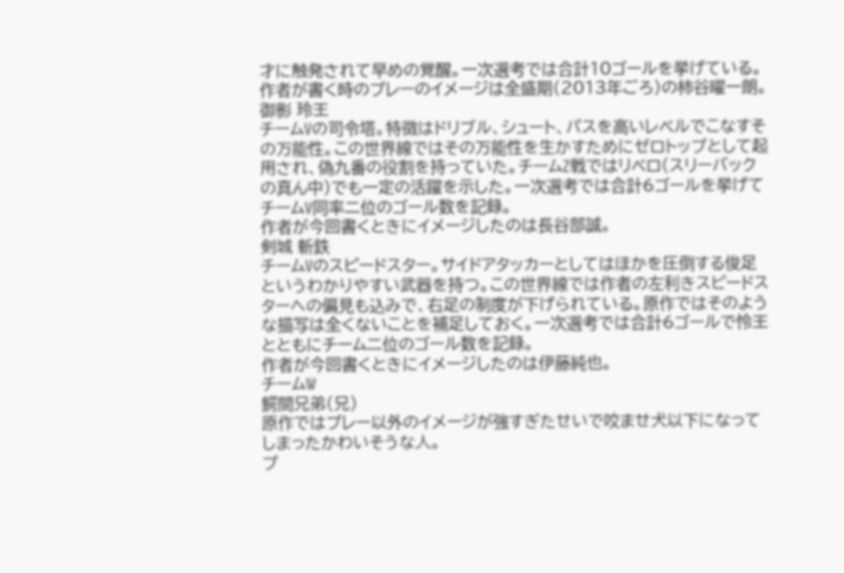才に触発されて早めの覚醒。一次選考では合計10ゴールを挙げている。
作者が書く時のプレーのイメージは全盛期(2013年ごろ)の柿谷曜一朗。
御影 玲王
チームVの司令塔。特徴はドリブル、シュート、パスを高いレベルでこなすその万能性。この世界線ではその万能性を生かすためにゼロトップとして起用され、偽九番の役割を持っていた。チームZ戦ではリベロ(スリーバックの真ん中)でも一定の活躍を示した。一次選考では合計6ゴールを挙げてチームV同率二位のゴール数を記録。
作者が今回書くときにイメージしたのは長谷部誠。
剣城 斬鉄
チームVのスピードスター。サイドアタッカーとしてはほかを圧倒する俊足というわかりやすい武器を持つ。この世界線では作者の左利きスピードスターへの偏見も込みで、右足の制度が下げられている。原作ではそのような描写は全くないことを補足しておく。一次選考では合計6ゴールで怜王とともにチーム二位のゴール数を記録。
作者が今回書くときにイメージしたのは伊藤純也。
チームW
鰐間兄弟(兄)
原作ではプレー以外のイメージが強すぎたせいで咬ませ犬以下になってしまったかわいそうな人。
プ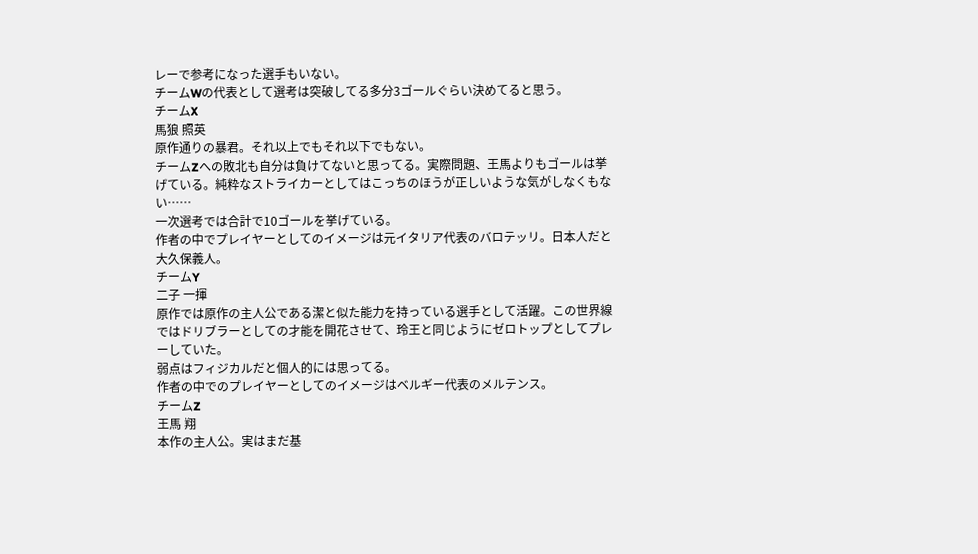レーで参考になった選手もいない。
チームWの代表として選考は突破してる多分3ゴールぐらい決めてると思う。
チームX
馬狼 照英
原作通りの暴君。それ以上でもそれ以下でもない。
チームZへの敗北も自分は負けてないと思ってる。実際問題、王馬よりもゴールは挙げている。純粋なストライカーとしてはこっちのほうが正しいような気がしなくもない……
一次選考では合計で10ゴールを挙げている。
作者の中でプレイヤーとしてのイメージは元イタリア代表のバロテッリ。日本人だと大久保義人。
チームY
二子 一揮
原作では原作の主人公である潔と似た能力を持っている選手として活躍。この世界線ではドリブラーとしての才能を開花させて、玲王と同じようにゼロトップとしてプレーしていた。
弱点はフィジカルだと個人的には思ってる。
作者の中でのプレイヤーとしてのイメージはベルギー代表のメルテンス。
チームZ
王馬 翔
本作の主人公。実はまだ基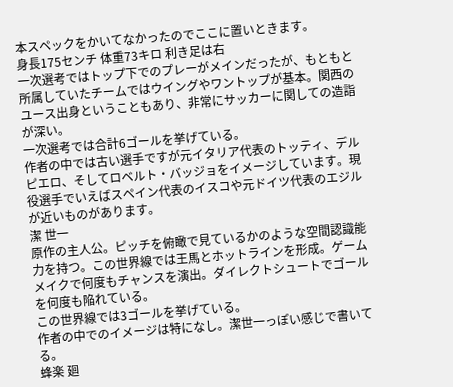本スペックをかいてなかったのでここに置いときます。
身長175センチ 体重73キロ 利き足は右
一次選考ではトップ下でのプレーがメインだったが、もともと所属していたチームではウイングやワントップが基本。関西のユース出身ということもあり、非常にサッカーに関しての造詣が深い。
一次選考では合計6ゴールを挙げている。
作者の中では古い選手ですが元イタリア代表のトッティ、デルピエロ、そしてロベルト・バッジョをイメージしています。現役選手でいえばスペイン代表のイスコや元ドイツ代表のエジルが近いものがあります。
潔 世一
原作の主人公。ピッチを俯瞰で見ているかのような空間認識能力を持つ。この世界線では王馬とホットラインを形成。ゲームメイクで何度もチャンスを演出。ダイレクトシュートでゴールを何度も陥れている。
この世界線では3ゴールを挙げている。
作者の中でのイメージは特になし。潔世一っぽい感じで書いてる。
蜂楽 廻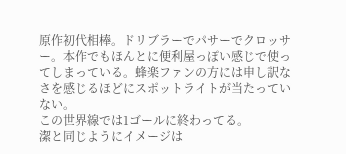原作初代相棒。ドリブラーでパサーでクロッサー。本作でもほんとに便利屋っぽい感じで使ってしまっている。蜂楽ファンの方には申し訳なさを感じるほどにスポットライトが当たっていない。
この世界線では1ゴールに終わってる。
潔と同じようにイメージは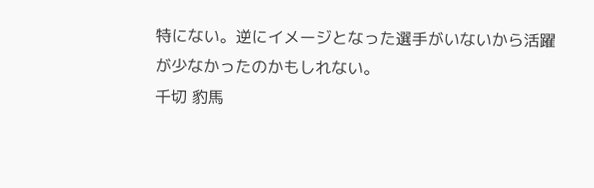特にない。逆にイメージとなった選手がいないから活躍が少なかったのかもしれない。
千切 豹馬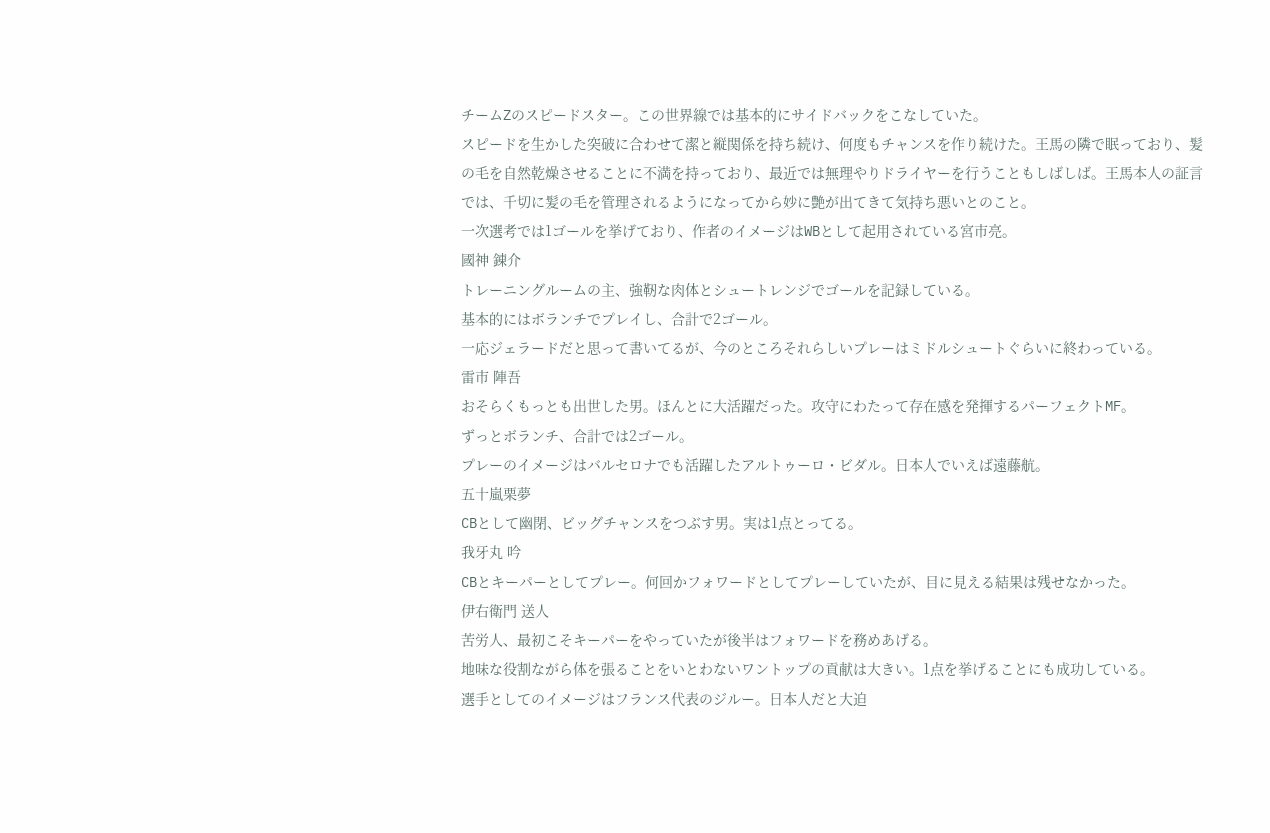チームZのスピードスター。この世界線では基本的にサイドバックをこなしていた。
スピードを生かした突破に合わせて潔と縦関係を持ち続け、何度もチャンスを作り続けた。王馬の隣で眠っており、髪の毛を自然乾燥させることに不満を持っており、最近では無理やりドライヤーを行うこともしばしば。王馬本人の証言では、千切に髪の毛を管理されるようになってから妙に艶が出てきて気持ち悪いとのこと。
一次選考では1ゴールを挙げており、作者のイメージはWBとして起用されている宮市亮。
國神 錬介
トレーニングルームの主、強靭な肉体とシュートレンジでゴールを記録している。
基本的にはボランチでプレイし、合計で2ゴール。
一応ジェラードだと思って書いてるが、今のところそれらしいプレーはミドルシュートぐらいに終わっている。
雷市 陣吾
おそらくもっとも出世した男。ほんとに大活躍だった。攻守にわたって存在感を発揮するパーフェクトMF。
ずっとボランチ、合計では2ゴール。
プレーのイメージはバルセロナでも活躍したアルトゥーロ・ビダル。日本人でいえば遠藤航。
五十嵐栗夢
CBとして幽閉、ビッグチャンスをつぶす男。実は1点とってる。
我牙丸 吟
CBとキーパーとしてプレー。何回かフォワードとしてプレーしていたが、目に見える結果は残せなかった。
伊右衛門 送人
苦労人、最初こそキーパーをやっていたが後半はフォワードを務めあげる。
地味な役割ながら体を張ることをいとわないワントップの貢献は大きい。1点を挙げることにも成功している。
選手としてのイメージはフランス代表のジルー。日本人だと大迫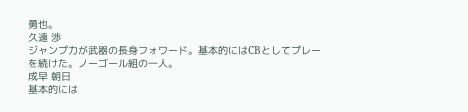勇也。
久遠 渉
ジャンプ力が武器の長身フォワード。基本的にはCBとしてプレーを続けた。ノーゴール組の一人。
成早 朝日
基本的には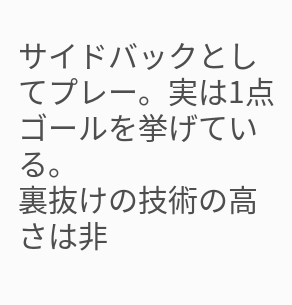サイドバックとしてプレー。実は1点ゴールを挙げている。
裏抜けの技術の高さは非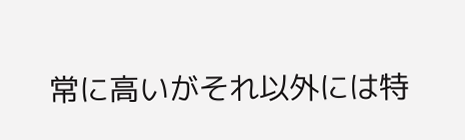常に高いがそれ以外には特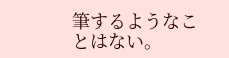筆するようなことはない。